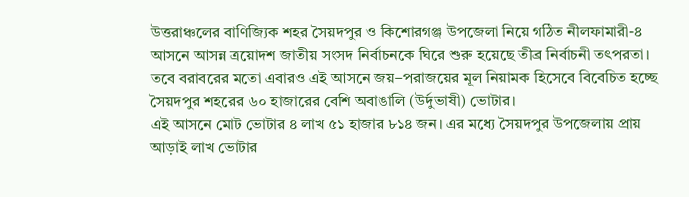উত্তরাঞ্চলের বাণিজ্যিক শহর সৈয়দপুর ও কিশোরগঞ্জ উপজেলা নিয়ে গঠিত নীলফামারী-৪ আসনে আসন্ন ত্রয়োদশ জাতীয় সংসদ নির্বাচনকে ঘিরে শুরু হয়েছে তীব্র নির্বাচনী তৎপরতা। তবে বরাবরের মতো এবারও এই আসনে জয়–পরাজয়ের মূল নিয়ামক হিসেবে বিবেচিত হচ্ছে সৈয়দপুর শহরের ৬০ হাজারের বেশি অবাঙালি (উর্দুভাষী) ভোটার।
এই আসনে মোট ভোটার ৪ লাখ ৫১ হাজার ৮১৪ জন। এর মধ্যে সৈয়দপুর উপজেলায় প্রায় আড়াই লাখ ভোটার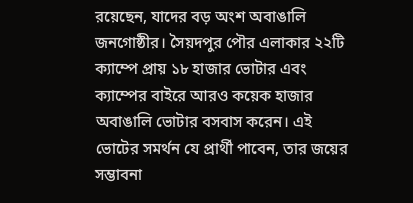রয়েছেন, যাদের বড় অংশ অবাঙালি জনগোষ্ঠীর। সৈয়দপুর পৌর এলাকার ২২টি ক্যাম্পে প্রায় ১৮ হাজার ভোটার এবং ক্যাম্পের বাইরে আরও কয়েক হাজার অবাঙালি ভোটার বসবাস করেন। এই ভোটের সমর্থন যে প্রার্থী পাবেন, তার জয়ের সম্ভাবনা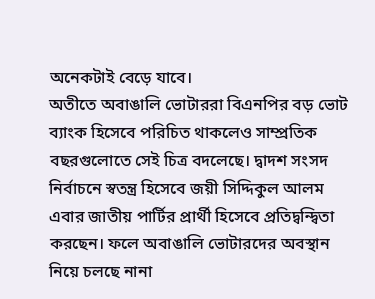অনেকটাই বেড়ে যাবে।
অতীতে অবাঙালি ভোটাররা বিএনপির বড় ভোট ব্যাংক হিসেবে পরিচিত থাকলেও সাম্প্রতিক বছরগুলোতে সেই চিত্র বদলেছে। দ্বাদশ সংসদ নির্বাচনে স্বতন্ত্র হিসেবে জয়ী সিদ্দিকুল আলম এবার জাতীয় পার্টির প্রার্থী হিসেবে প্রতিদ্বন্দ্বিতা করছেন। ফলে অবাঙালি ভোটারদের অবস্থান নিয়ে চলছে নানা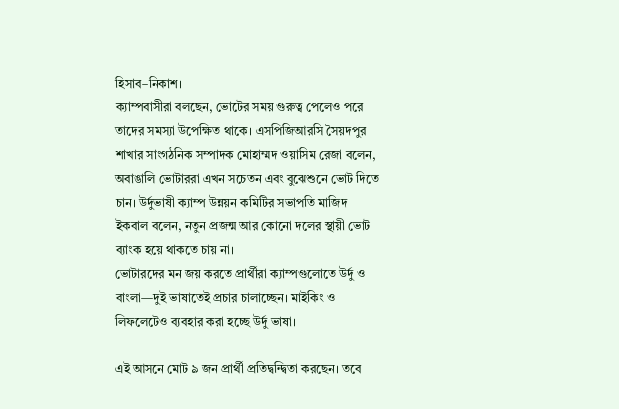হিসাব–নিকাশ।
ক্যাম্পবাসীরা বলছেন, ভোটের সময় গুরুত্ব পেলেও পরে তাদের সমস্যা উপেক্ষিত থাকে। এসপিজিআরসি সৈয়দপুর শাখার সাংগঠনিক সম্পাদক মোহাম্মদ ওয়াসিম রেজা বলেন, অবাঙালি ভোটাররা এখন সচেতন এবং বুঝেশুনে ভোট দিতে চান। উর্দুভাষী ক্যাম্প উন্নয়ন কমিটির সভাপতি মাজিদ ইকবাল বলেন, নতুন প্রজন্ম আর কোনো দলের স্থায়ী ভোট ব্যাংক হয়ে থাকতে চায় না।
ভোটারদের মন জয় করতে প্রার্থীরা ক্যাম্পগুলোতে উর্দু ও বাংলা—দুই ভাষাতেই প্রচার চালাচ্ছেন। মাইকিং ও লিফলেটেও ব্যবহার করা হচ্ছে উর্দু ভাষা।

এই আসনে মোট ৯ জন প্রার্থী প্রতিদ্বন্দ্বিতা করছেন। তবে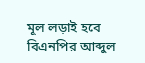মূল লড়াই হবে বিএনপির আব্দুল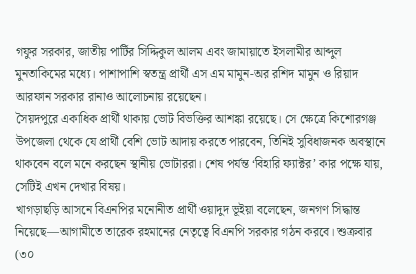গফুর সরকার, জাতীয় পার্টির সিদ্দিকুল আলম এবং জামায়াতে ইসলামীর আব্দুল মুনতাকিমের মধ্যে। পাশাপাশি স্বতন্ত্র প্রার্থী এস এম মামুন-অর রশিদ মামুন ও রিয়াদ আরফান সরকার রানাও আলোচনায় রয়েছেন।
সৈয়দপুরে একাধিক প্রার্থী থাকায় ভোট বিভক্তির আশঙ্কা রয়েছে। সে ক্ষেত্রে কিশোরগঞ্জ উপজেলা থেকে যে প্রার্থী বেশি ভোট আদায় করতে পারবেন, তিনিই সুবিধাজনক অবস্থানে থাকবেন বলে মনে করছেন স্থানীয় ভোটাররা। শেষ পর্যন্ত ‘বিহারি ফ্যাক্টর’ কার পক্ষে যায়, সেটিই এখন দেখার বিষয়।
খাগড়াছড়ি আসনে বিএনপির মনোনীত প্রার্থী ওয়াদুদ ভূইয়া বলেছেন, জনগণ সিদ্ধান্ত নিয়েছে—আগামীতে তারেক রহমানের নেতৃত্বে বিএনপি সরকার গঠন করবে। শুক্রবার (৩০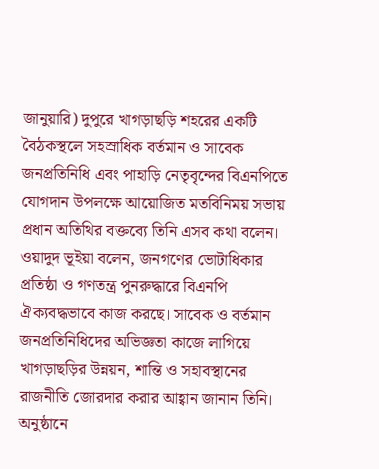জানুয়ারি) দুপুরে খাগড়াছড়ি শহরের একটি বৈঠকস্থলে সহস্রাধিক বর্তমান ও সাবেক জনপ্রতিনিধি এবং পাহাড়ি নেতৃবৃন্দের বিএনপিতে যোগদান উপলক্ষে আয়োজিত মতবিনিময় সভায় প্রধান অতিথির বক্তব্যে তিনি এসব কথা বলেন। ওয়াদুদ ভূইয়া বলেন, জনগণের ভোটাধিকার প্রতিষ্ঠা ও গণতন্ত্র পুনরুদ্ধারে বিএনপি ঐক্যবদ্ধভাবে কাজ করছে। সাবেক ও বর্তমান জনপ্রতিনিধিদের অভিজ্ঞতা কাজে লাগিয়ে খাগড়াছড়ির উন্নয়ন, শান্তি ও সহাবস্থানের রাজনীতি জোরদার করার আহ্বান জানান তিনি। অনুষ্ঠানে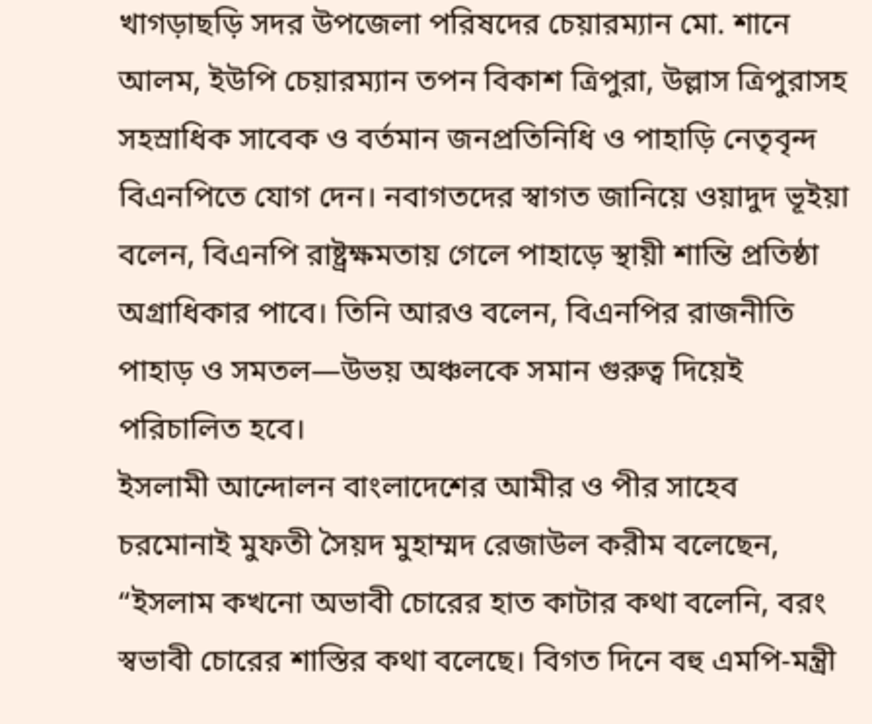খাগড়াছড়ি সদর উপজেলা পরিষদের চেয়ারম্যান মো. শানে আলম, ইউপি চেয়ারম্যান তপন বিকাশ ত্রিপুরা, উল্লাস ত্রিপুরাসহ সহস্রাধিক সাবেক ও বর্তমান জনপ্রতিনিধি ও পাহাড়ি নেতৃবৃন্দ বিএনপিতে যোগ দেন। নবাগতদের স্বাগত জানিয়ে ওয়াদুদ ভূইয়া বলেন, বিএনপি রাষ্ট্রক্ষমতায় গেলে পাহাড়ে স্থায়ী শান্তি প্রতিষ্ঠা অগ্রাধিকার পাবে। তিনি আরও বলেন, বিএনপির রাজনীতি পাহাড় ও সমতল—উভয় অঞ্চলকে সমান গুরুত্ব দিয়েই পরিচালিত হবে।
ইসলামী আন্দোলন বাংলাদেশের আমীর ও পীর সাহেব চরমোনাই মুফতী সৈয়দ মুহাম্মদ রেজাউল করীম বলেছেন, “ইসলাম কখনো অভাবী চোরের হাত কাটার কথা বলেনি, বরং স্বভাবী চোরের শাস্তির কথা বলেছে। বিগত দিনে বহু এমপি-মন্ত্রী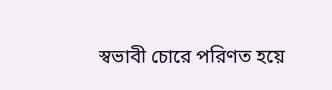স্বভাবী চোরে পরিণত হয়ে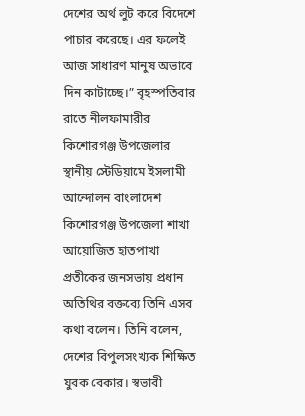দেশের অর্থ লুট করে বিদেশে পাচার করেছে। এর ফলেই আজ সাধারণ মানুষ অভাবে দিন কাটাচ্ছে।” বৃহস্পতিবার রাতে নীলফামারীর কিশোরগঞ্জ উপজেলার স্থানীয় স্টেডিয়ামে ইসলামী আন্দোলন বাংলাদেশ কিশোরগঞ্জ উপজেলা শাখা আয়োজিত হাতপাখা প্রতীকের জনসভায় প্রধান অতিথির বক্তব্যে তিনি এসব কথা বলেন। তিনি বলেন, দেশের বিপুলসংখ্যক শিক্ষিত যুবক বেকার। স্বভাবী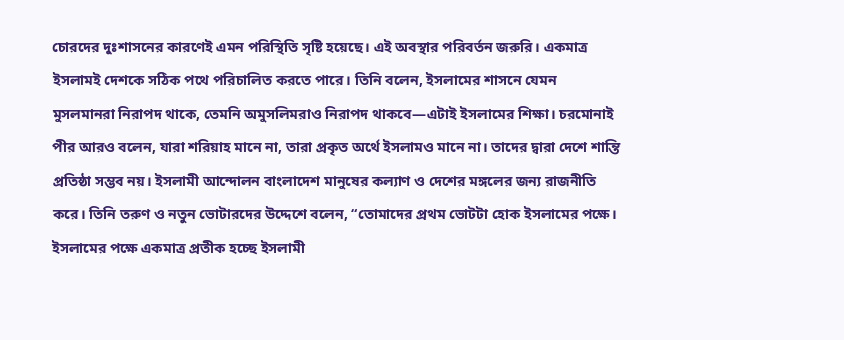চোরদের দুঃশাসনের কারণেই এমন পরিস্থিতি সৃষ্টি হয়েছে। এই অবস্থার পরিবর্তন জরুরি। একমাত্র ইসলামই দেশকে সঠিক পথে পরিচালিত করতে পারে। তিনি বলেন, ইসলামের শাসনে যেমন মুসলমানরা নিরাপদ থাকে, তেমনি অমুসলিমরাও নিরাপদ থাকবে—এটাই ইসলামের শিক্ষা। চরমোনাই পীর আরও বলেন, যারা শরিয়াহ মানে না, তারা প্রকৃত অর্থে ইসলামও মানে না। তাদের দ্বারা দেশে শান্তি প্রতিষ্ঠা সম্ভব নয়। ইসলামী আন্দোলন বাংলাদেশ মানুষের কল্যাণ ও দেশের মঙ্গলের জন্য রাজনীতি করে। তিনি তরুণ ও নতুন ভোটারদের উদ্দেশে বলেন, “তোমাদের প্রথম ভোটটা হোক ইসলামের পক্ষে। ইসলামের পক্ষে একমাত্র প্রতীক হচ্ছে ইসলামী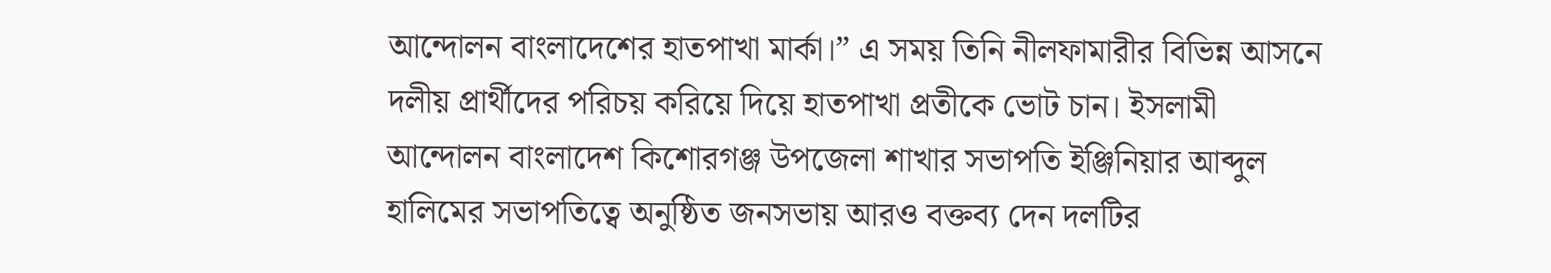আন্দোলন বাংলাদেশের হাতপাখা মার্কা।” এ সময় তিনি নীলফামারীর বিভিন্ন আসনে দলীয় প্রার্থীদের পরিচয় করিয়ে দিয়ে হাতপাখা প্রতীকে ভোট চান। ইসলামী আন্দোলন বাংলাদেশ কিশোরগঞ্জ উপজেলা শাখার সভাপতি ইঞ্জিনিয়ার আব্দুল হালিমের সভাপতিত্বে অনুষ্ঠিত জনসভায় আরও বক্তব্য দেন দলটির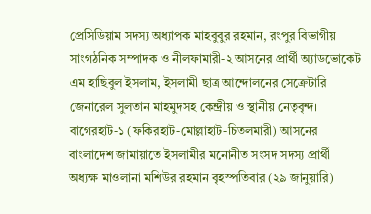প্রেসিডিয়াম সদস্য অধ্যাপক মাহবুবুর রহমান, রংপুর বিভাগীয় সাংগঠনিক সম্পাদক ও নীলফামারী-২ আসনের প্রার্থী অ্যাডভোকেট এম হাছিবুল ইসলাম, ইসলামী ছাত্র আন্দোলনের সেক্রেটারি জেনারেল সুলতান মাহমুদসহ কেন্দ্রীয় ও স্থানীয় নেতৃবৃন্দ।
বাগেরহাট-১ (ফকিরহাট-মোল্লাহাট-চিতলমারী) আসনের বাংলাদেশ জামায়াতে ইসলামীর মনোনীত সংসদ সদস্য প্রার্থী অধ্যক্ষ মাওলানা মশিউর রহমান বৃহস্পতিবার (২৯ জানুয়ারি)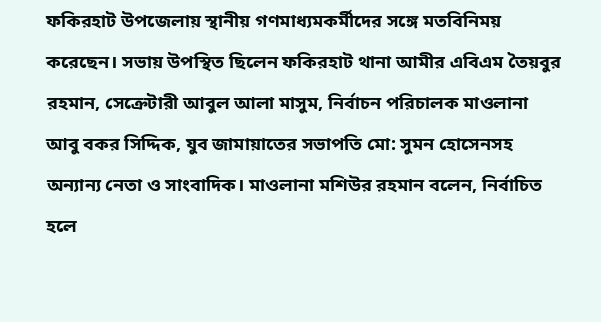ফকিরহাট উপজেলায় স্থানীয় গণমাধ্যমকর্মীদের সঙ্গে মতবিনিময় করেছেন। সভায় উপস্থিত ছিলেন ফকিরহাট থানা আমীর এবিএম তৈয়বুর রহমান, সেক্রেটারী আবুল আলা মাসুম, নির্বাচন পরিচালক মাওলানা আবু বকর সিদ্দিক, যুব জামায়াতের সভাপতি মো: সুমন হোসেনসহ অন্যান্য নেতা ও সাংবাদিক। মাওলানা মশিউর রহমান বলেন, নির্বাচিত হলে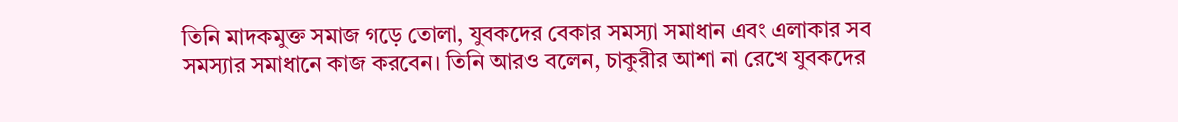তিনি মাদকমুক্ত সমাজ গড়ে তোলা, যুবকদের বেকার সমস্যা সমাধান এবং এলাকার সব সমস্যার সমাধানে কাজ করবেন। তিনি আরও বলেন, চাকুরীর আশা না রেখে যুবকদের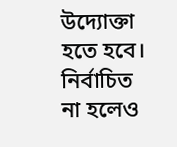উদ্যোক্তা হতে হবে। নির্বাচিত না হলেও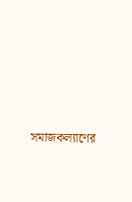সমাজকল্যাণের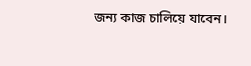জন্য কাজ চালিয়ে যাবেন।